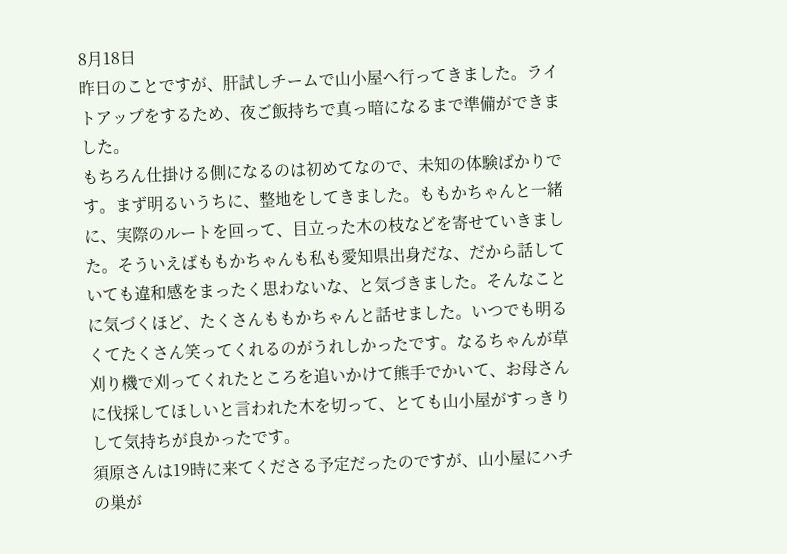8月18日
昨日のことですが、肝試しチームで山小屋へ行ってきました。ライトアップをするため、夜ご飯持ちで真っ暗になるまで準備ができました。
もちろん仕掛ける側になるのは初めてなので、未知の体験ばかりです。まず明るいうちに、整地をしてきました。ももかちゃんと一緒に、実際のルートを回って、目立った木の枝などを寄せていきました。そういえばももかちゃんも私も愛知県出身だな、だから話していても違和感をまったく思わないな、と気づきました。そんなことに気づくほど、たくさんももかちゃんと話せました。いつでも明るくてたくさん笑ってくれるのがうれしかったです。なるちゃんが草刈り機で刈ってくれたところを追いかけて熊手でかいて、お母さんに伐採してほしいと言われた木を切って、とても山小屋がすっきりして気持ちが良かったです。
須原さんは19時に来てくださる予定だったのですが、山小屋にハチの巣が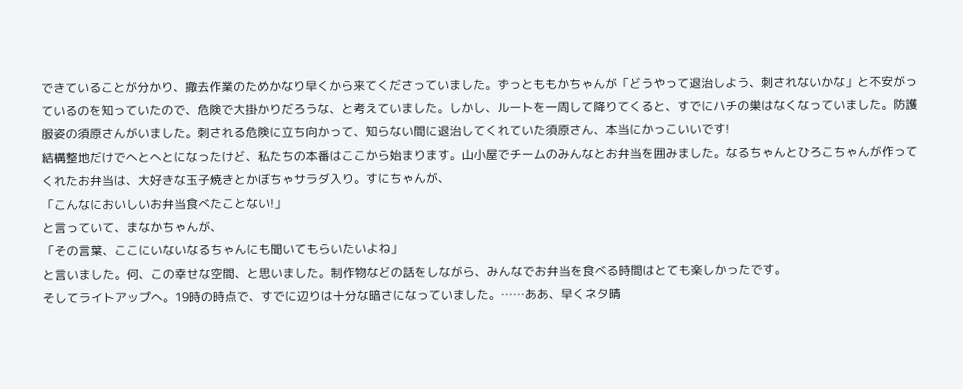できていることが分かり、撤去作業のためかなり早くから来てくださっていました。ずっとももかちゃんが「どうやって退治しよう、刺されないかな」と不安がっているのを知っていたので、危険で大掛かりだろうな、と考えていました。しかし、ルートを一周して降りてくると、すでにハチの巣はなくなっていました。防護服姿の須原さんがいました。刺される危険に立ち向かって、知らない間に退治してくれていた須原さん、本当にかっこいいです!
結構整地だけでへとへとになったけど、私たちの本番はここから始まります。山小屋でチームのみんなとお弁当を囲みました。なるちゃんとひろこちゃんが作ってくれたお弁当は、大好きな玉子焼きとかぼちゃサラダ入り。すにちゃんが、
「こんなにおいしいお弁当食べたことない!」
と言っていて、まなかちゃんが、
「その言葉、ここにいないなるちゃんにも聞いてもらいたいよね」
と言いました。何、この幸せな空間、と思いました。制作物などの話をしながら、みんなでお弁当を食べる時間はとても楽しかったです。
そしてライトアップへ。19時の時点で、すでに辺りは十分な暗さになっていました。……ああ、早くネタ晴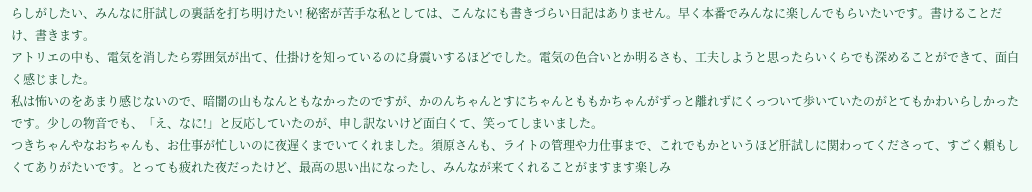らしがしたい、みんなに肝試しの裏話を打ち明けたい! 秘密が苦手な私としては、こんなにも書きづらい日記はありません。早く本番でみんなに楽しんでもらいたいです。書けることだけ、書きます。
アトリエの中も、電気を消したら雰囲気が出て、仕掛けを知っているのに身震いするほどでした。電気の色合いとか明るさも、工夫しようと思ったらいくらでも深めることができて、面白く感じました。
私は怖いのをあまり感じないので、暗闇の山もなんともなかったのですが、かのんちゃんとすにちゃんとももかちゃんがずっと離れずにくっついて歩いていたのがとてもかわいらしかったです。少しの物音でも、「え、なに!」と反応していたのが、申し訳ないけど面白くて、笑ってしまいました。
つきちゃんやなおちゃんも、お仕事が忙しいのに夜遅くまでいてくれました。須原さんも、ライトの管理や力仕事まで、これでもかというほど肝試しに関わってくださって、すごく頼もしくてありがたいです。とっても疲れた夜だったけど、最高の思い出になったし、みんなが来てくれることがますます楽しみ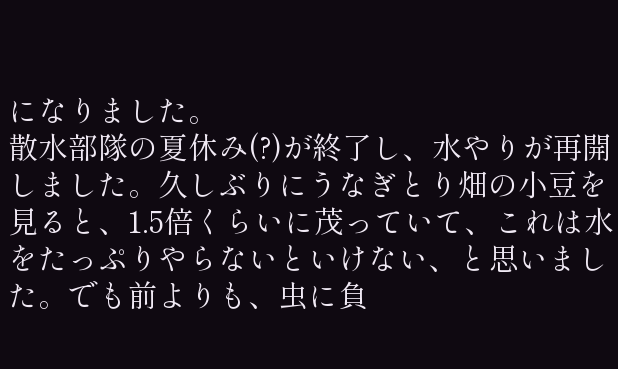になりました。
散水部隊の夏休み(?)が終了し、水やりが再開しました。久しぶりにうなぎとり畑の小豆を見ると、1.5倍くらいに茂っていて、これは水をたっぷりやらないといけない、と思いました。でも前よりも、虫に負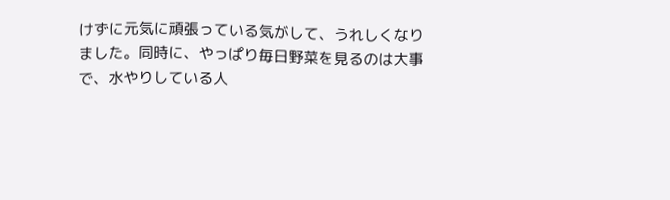けずに元気に頑張っている気がして、うれしくなりました。同時に、やっぱり毎日野菜を見るのは大事で、水やりしている人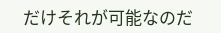だけそれが可能なのだ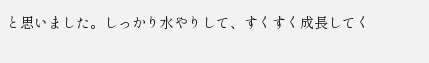と思いました。しっかり水やりして、すくすく成長してく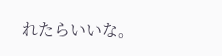れたらいいな。